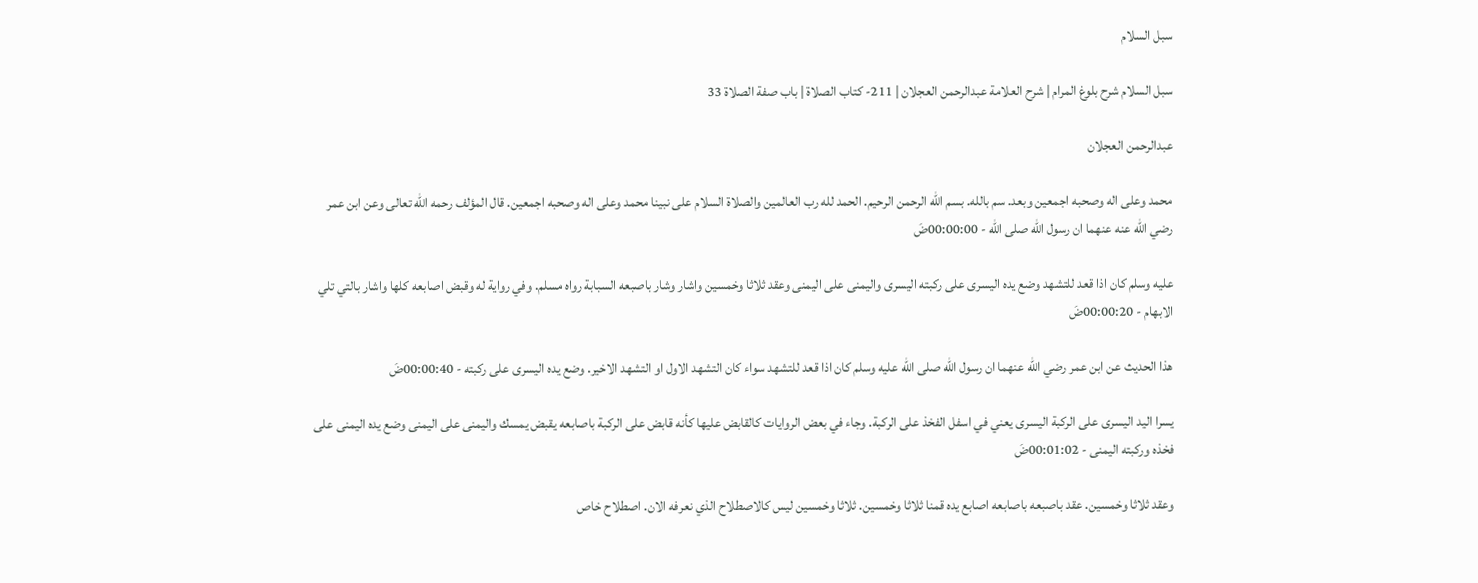سبل السلام

سبل السلام شرح بلوغ المرام | شرح العلامة عبدالرحمن العجلان | 211- كتاب الصلاة | باب صفة الصلاة 33

عبدالرحمن العجلان

محمد وعلى اله وصحبه اجمعين وبعد. سم بالله. بسم الله الرحمن الرحيم. الحمد لله رب العالمين والصلاة السلام على نبينا محمد وعلى اله وصحبه اجمعين. قال المؤلف رحمه الله تعالى وعن ابن عمر رضي الله عنه عنهما ان رسول الله صلى الله - 00:00:00ضَ

عليه وسلم كان اذا قعد للتشهد وضع يده اليسرى على ركبته اليسرى واليمنى على اليمنى وعقد ثلاثا وخمسين واشار وشار باصبعه السبابة رواه مسلم. وفي رواية له وقبض اصابعه كلها واشار بالتي تلي الابهام - 00:00:20ضَ

هذا الحديث عن ابن عمر رضي الله عنهما ان رسول الله صلى الله عليه وسلم كان اذا قعد للتشهد سواء كان التشهد الاول او التشهد الاخير. وضع يده اليسرى على ركبته - 00:00:40ضَ

يسرا اليد اليسرى على الركبة اليسرى يعني في اسفل الفخذ على الركبة. وجاء في بعض الروايات كالقابض عليها كأنه قابض على الركبة باصابعه يقبض يمسك واليمنى على اليمنى وضع يده اليمنى على فخذه وركبته اليمنى - 00:01:02ضَ

وعقد ثلاثا وخمسين. عقد باصبعه باصابعه اصابع يده قمنا ثلاثا وخمسين. ثلاثا وخمسين ليس كالاصطلاح الذي نعرفه الان. اصطلاح خاص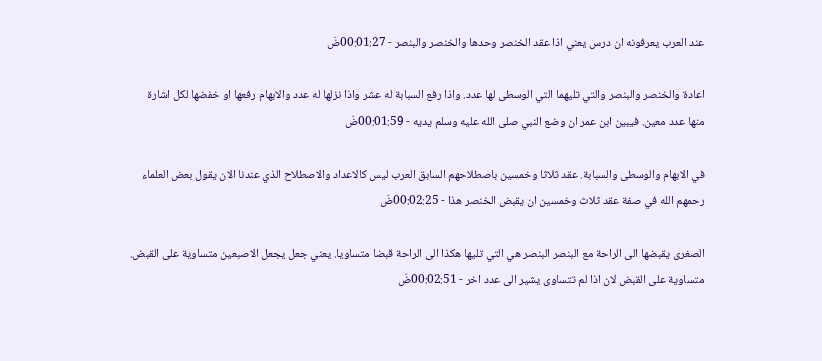عند العرب يعرفونه ان درس يعني اذا عقد الخنصر وحدها والخنصر والبنصر - 00:01:27ضَ

اعادة والخنصر والبنصر والتي تليهما التي الوسطى لها عدد. واذا رفع السبابة له عشر واذا نزلها له عدد والابهام رفعها او خفضها لكل اشارة منها عدد معين. فيبين ابن عمر ان وضع النبي صلى الله عليه وسلم يديه - 00:01:59ضَ

في الابهام والوسطى والسبابة. عقد ثلاثا وخمسين باصطلاحهم السابق العرب ليس كالاعداد والاصطلاح الذي عندنا الان يقول بعض العلماء رحمهم الله في صفة عقد ثلاث وخمسين ان يقبض الخنصر هذا - 00:02:25ضَ

الصغرى يقبضها الى الراحة مع البنصر البنصر هي التي تليها هكذا الى الراحة قبضا متساويا. يعني جعل يجعل الاصبعين متساوية على القبض. متساوية على القبض لان اذا لم تتساوى يشير الى عدد اخر - 00:02:51ضَ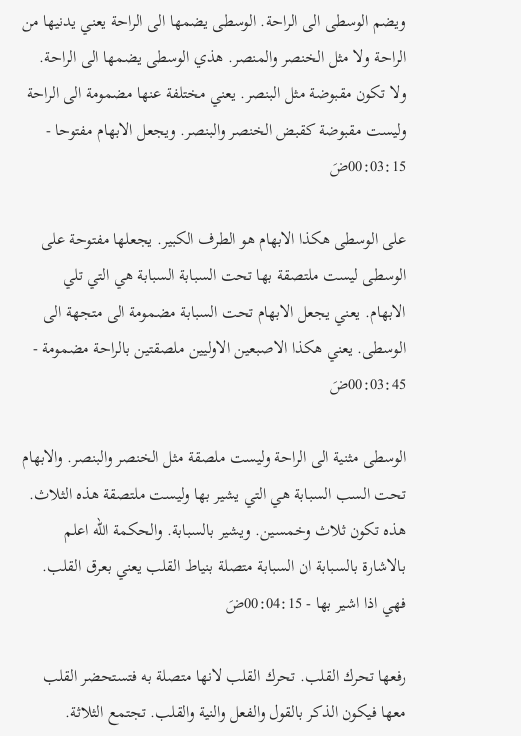ويضم الوسطى الى الراحة. الوسطى يضمها الى الراحة يعني يدنيها من الراحة ولا مثل الخنصر والمنصر. هذي الوسطى يضمها الى الراحة. ولا تكون مقبوضة مثل البنصر. يعني مختلفة عنها مضمومة الى الراحة وليست مقبوضة كقبض الخنصر والبنصر. ويجعل الابهام مفتوحا - 00:03:15ضَ

على الوسطى هكذا الابهام هو الطرف الكبير. يجعلها مفتوحة على الوسطى ليست ملتصقة بها تحت السبابة السبابة هي التي تلي الابهام. يعني يجعل الابهام تحت السبابة مضمومة الى متجهة الى الوسطى. يعني هكذا الاصبعين الاوليين ملصقتين بالراحة مضمومة - 00:03:45ضَ

الوسطى مثنية الى الراحة وليست ملصقة مثل الخنصر والبنصر. والابهام تحت السب السبابة هي التي يشير بها وليست ملتصقة هذه الثلاث. هذه تكون ثلاث وخمسين. ويشير بالسبابة. والحكمة الله اعلم بالاشارة بالسبابة ان السبابة متصلة بنياط القلب يعني بعرق القلب. فهي اذا اشير بها - 00:04:15ضَ

رفعها تحرك القلب. تحرك القلب لانها متصلة به فتستحضر القلب معها فيكون الذكر بالقول والفعل والنية والقلب. تجتمع الثلاثة.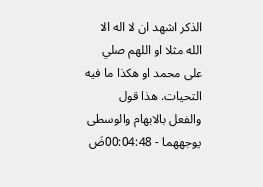الذكر اشهد ان لا اله الا الله مثلا او اللهم صلي على محمد او هكذا ما فيه التحيات. هذا قول والفعل بالابهام والوسطى يوجههما - 00:04:48ضَ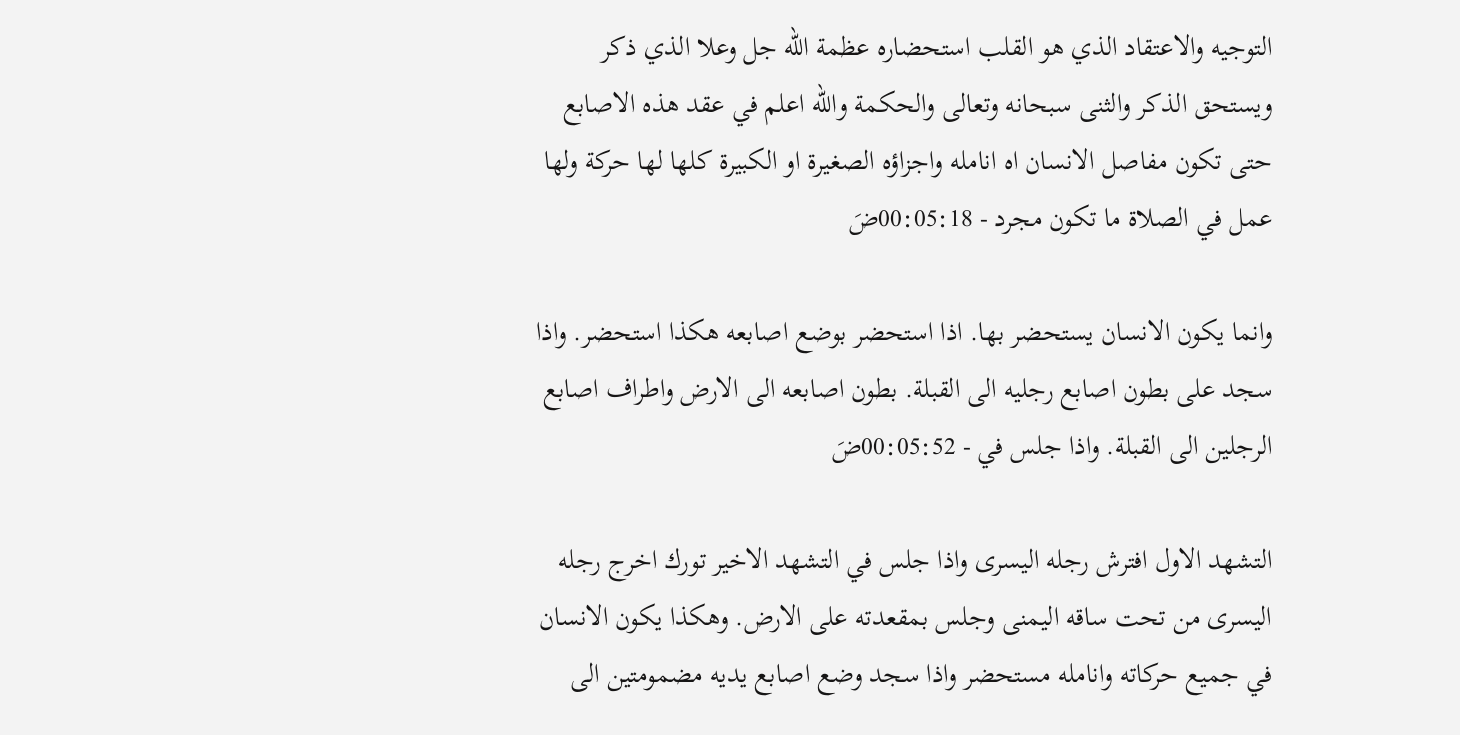التوجيه والاعتقاد الذي هو القلب استحضاره عظمة الله جل وعلا الذي ذكر ويستحق الذكر والثنى سبحانه وتعالى والحكمة والله اعلم في عقد هذه الاصابع حتى تكون مفاصل الانسان اه انامله واجزاؤه الصغيرة او الكبيرة كلها لها حركة ولها عمل في الصلاة ما تكون مجرد - 00:05:18ضَ

وانما يكون الانسان يستحضر بها. اذا استحضر بوضع اصابعه هكذا استحضر. واذا سجد على بطون اصابع رجليه الى القبلة. بطون اصابعه الى الارض واطراف اصابع الرجلين الى القبلة. واذا جلس في - 00:05:52ضَ

التشهد الاول افترش رجله اليسرى واذا جلس في التشهد الاخير تورك اخرج رجله اليسرى من تحت ساقه اليمنى وجلس بمقعدته على الارض. وهكذا يكون الانسان في جميع حركاته وانامله مستحضر واذا سجد وضع اصابع يديه مضمومتين الى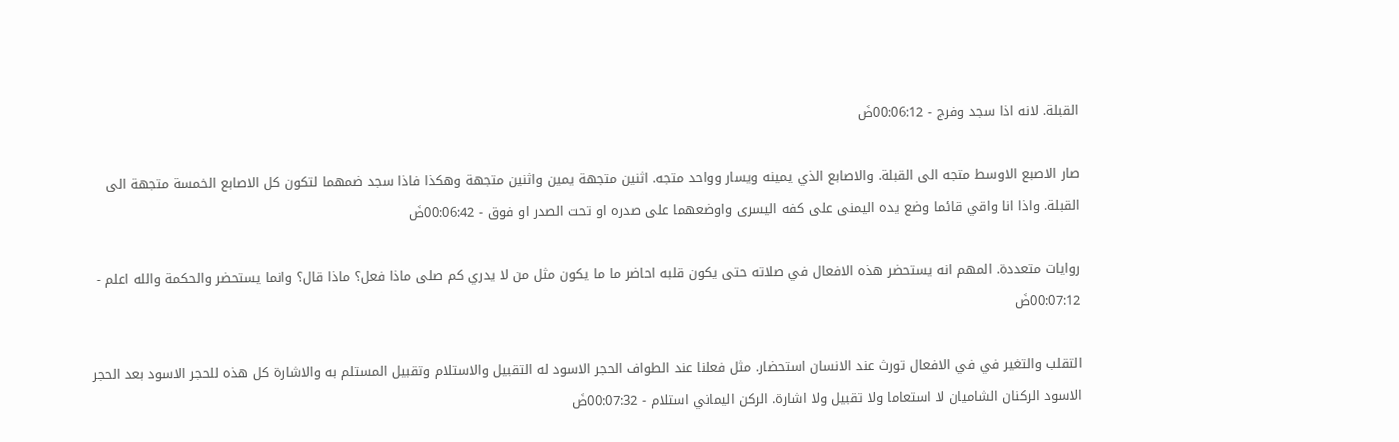القبلة. لانه اذا سجد وفرج - 00:06:12ضَ

صار الاصبع الاوسط متجه الى القبلة. والاصابع الذي يمينه ويسار وواحد متجه. اثنين متجهة يمين واثنين متجهة وهكذا فاذا سجد ضمهما لتكون كل الاصابع الخمسة متجهة الى القبلة. واذا انا واقي قائما وضع يده اليمنى على كفه اليسرى واوضعهما على صدره او تحت الصدر او فوق - 00:06:42ضَ

روايات متعددة. المهم انه يستحضر هذه الافعال في صلاته حتى يكون قلبه احاضر ما ما يكون مثل من لا يدري كم صلى ماذا فعل؟ ماذا قال؟ وانما يستحضر والحكمة والله اعلم - 00:07:12ضَ

التقلب والتغير في في الافعال تورث عند الانسان استحضار. مثل فعلنا عند الطواف الحجر الاسود له التقبيل والاستلام وتقبيل المستلم به والاشارة كل هذه للحجر الاسود بعد الحجر الاسود الركنان الشاميان لا استعاما ولا تقبيل ولا اشارة. الركن اليماني استلام - 00:07:32ضَ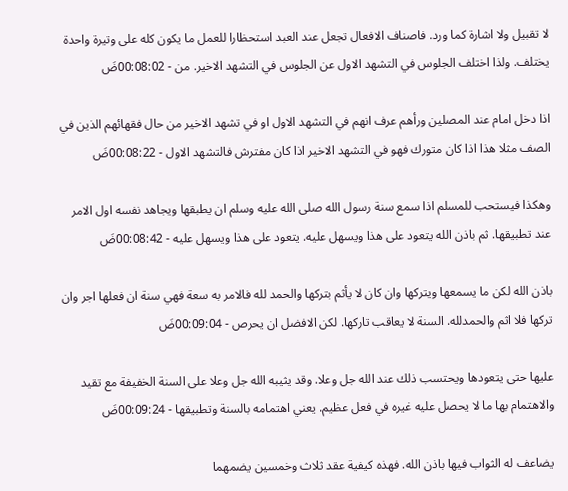لا تقبيل ولا اشارة كما ورد. فاصناف الافعال تجعل عند العبد استحظارا للعمل ما يكون كله على وتيرة واحدة يختلف. ولذا اختلف الجلوس في التشهد الاول عن الجلوس في التشهد الاخير. من - 00:08:02ضَ

اذا دخل امام عند المصلين ورأهم عرف انهم في التشهد الاول او في تشهد الاخير من حال فقهائهم الذين في الصف مثلا هذا اذا كان متورك فهو في التشهد الاخير اذا كان مفترش فالتشهد الاول - 00:08:22ضَ

وهكذا فيستحب للمسلم اذا سمع سنة رسول الله صلى الله عليه وسلم ان يطبقها ويجاهد نفسه اول الامر عند تطبيقها. ثم باذن الله يتعود على هذا ويسهل عليه. يتعود على هذا ويسهل عليه - 00:08:42ضَ

باذن الله لكن ما يسمعها ويتركها وان كان لا يأثم بتركها والحمد لله فالامر به سعة فهي سنة ان فعلها اجر وان تركها فلا اثم والحمدلله. السنة لا يعاقب تاركها. لكن الافضل ان يحرص - 00:09:04ضَ

عليها حتى يتعودها ويحتسب ذلك عند الله جل وعلا. وقد يثيبه الله جل وعلا على السنة الخفيفة مع تقيد والاهتمام بها ما لا يحصل عليه غيره في فعل عظيم. يعني اهتمامه بالسنة وتطبيقها - 00:09:24ضَ

يضاعف له الثواب فيها باذن الله. فهذه كيفية عقد ثلاث وخمسين يضمهما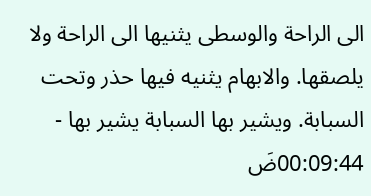الى الراحة والوسطى يثنيها الى الراحة ولا يلصقها. والابهام يثنيه فيها حذر وتحت السبابة. ويشير بها السبابة يشير بها - 00:09:44ضَ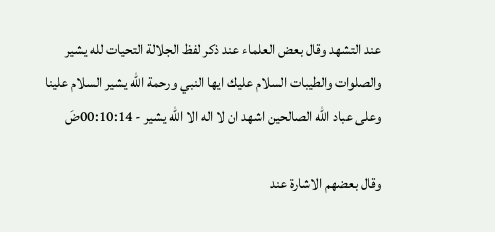عند التشهد وقال بعض العلماء عند ذكر لفظ الجلالة التحيات لله يشير والصلوات والطيبات السلام عليك ايها النبي ورحمة الله يشير السلام علينا وعلى عباد الله الصالحين اشهد ان لا اله الا الله يشير - 00:10:14ضَ

وقال بعضهم الاشارة عند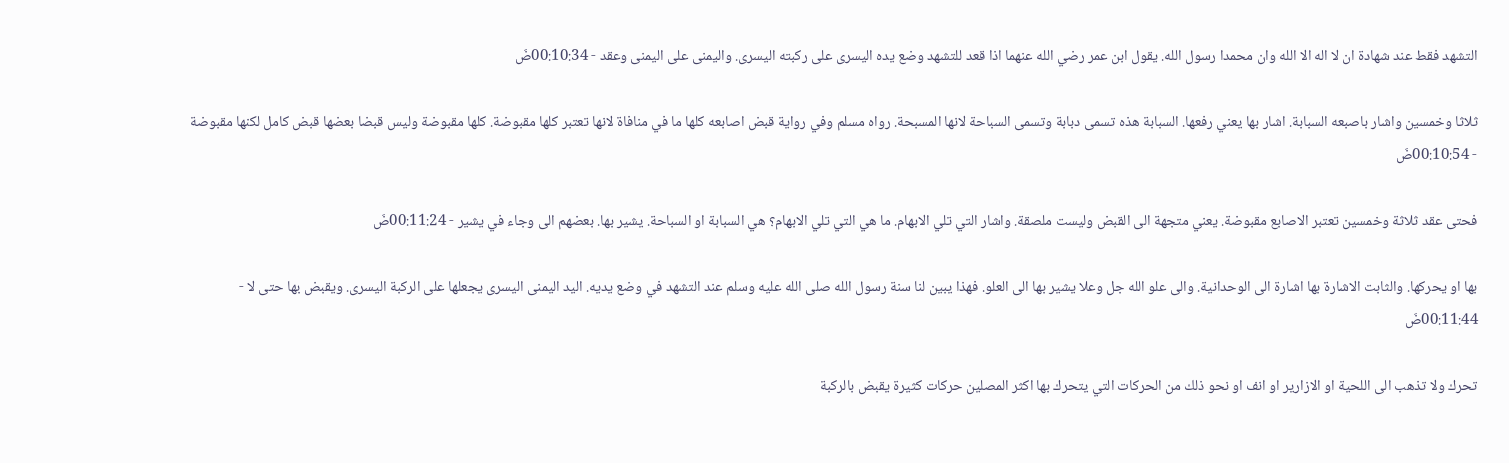التشهد فقط عند شهادة ان لا اله الا الله وان محمدا رسول الله. يقول ابن عمر رضي الله عنهما اذا قعد للتشهد وضع يده اليسرى على ركبته اليسرى. واليمنى على اليمنى وعقد - 00:10:34ضَ

ثلاثا وخمسين واشار باصبعه السبابة. اشار بها يعني رفعها. السبابة هذه تسمى دبابة وتسمى السباحة لانها المسبحة. رواه مسلم وفي رواية قبض اصابعه كلها ما في منافاة لانها تعتبر كلها مقبوضة. كلها مقبوضة وليس قبضا بعضها قبض كامل لكنها مقبوضة - 00:10:54ضَ

فحتى عقد ثلاثة وخمسين تعتبر الاصابع مقبوضة. يعني متجهة الى القبض وليست ملصقة. واشار التي تلي الابهام. ما هي التي تلي الابهام؟ هي السبابة او السباحة. يشير بها. بعضهم الى وجاء في يشير - 00:11:24ضَ

بها او يحركها. والثابت الاشارة بها اشارة الى الوحدانية. والى علو الله جل وعلا يشير بها الى العلو. فهذا يبين لنا سنة رسول الله صلى الله عليه وسلم عند التشهد في وضع يديه. اليد اليمنى اليسرى يجعلها على الركبة اليسرى. ويقبض بها حتى لا - 00:11:44ضَ

تحرك ولا تذهب الى اللحية او الازارير او انف او نحو ذلك من الحركات التي يتحرك بها اكثر المصلين حركات كثيرة يقبض بالركبة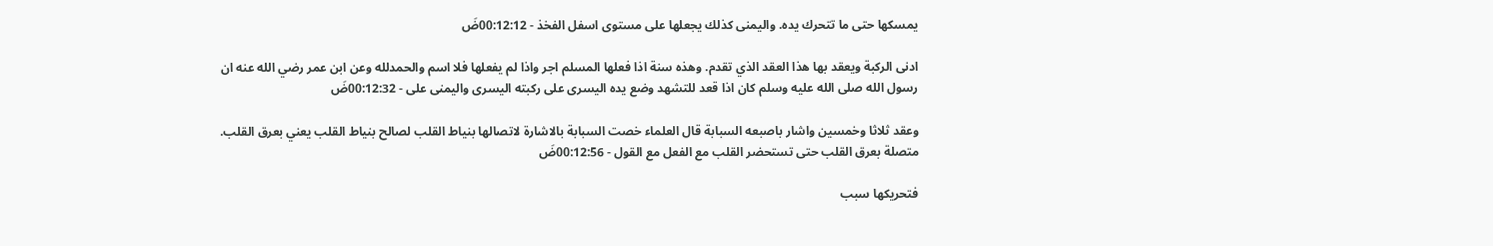يمسكها حتى ما تتحرك يده. واليمنى كذلك يجعلها على مستوى اسفل الفخذ - 00:12:12ضَ

ادنى الركبة ويعقد بها هذا العقد الذي تقدم. وهذه سنة اذا فعلها المسلم اجر واذا لم يفعلها فلا اسم والحمدلله وعن ابن عمر رضي الله عنه ان رسول الله صلى الله عليه وسلم كان اذا قعد للتشهد وضع يده اليسرى على ركبته اليسرى واليمنى على - 00:12:32ضَ

وعقد ثلاثا وخمسين واشار باصبعه السبابة قال العلماء خصت السبابة بالاشارة لاتصالها بنياط القلب لصالح بنياط القلب يعني بعرق القلب. متصلة بعرق القلب حتى تستحضر القلب مع الفعل مع القول - 00:12:56ضَ

فتحريكها سبب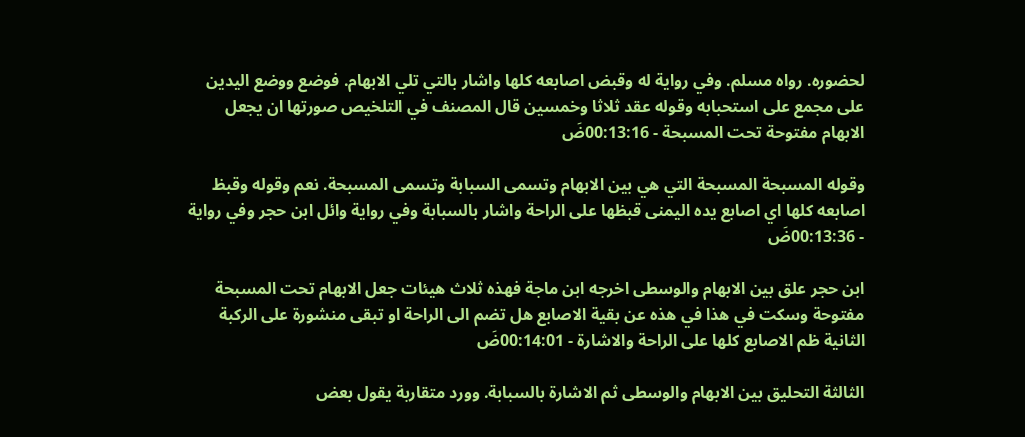لحضوره. رواه مسلم. وفي رواية له وقبض اصابعه كلها واشار بالتي تلي الابهام. فوضع ووضع اليدين على مجمع على استحبابه وقوله عقد ثلاثا وخمسين قال المصنف في التلخيص صورتها ان يجعل الابهام مفتوحة تحت المسبحة - 00:13:16ضَ

وقوله المسبحة المسبحة التي هي بين الابهام وتسمى السبابة وتسمى المسبحة. نعم وقوله وقبظ اصابعه كلها اي اصابع يده اليمنى قبظها على الراحة واشار بالسبابة وفي رواية وائل ابن حجر وفي رواية - 00:13:36ضَ

ابن حجر علق بين الابهام والوسطى اخرجه ابن ماجة فهذه ثلاث هيئات جعل الابهام تحت المسبحة مفتوحة وسكت في هذا في هذه عن بقية الاصابع هل تضم الى الراحة او تبقى منشورة على الركبة الثانية ظم الاصابع كلها على الراحة والاشارة - 00:14:01ضَ

الثالثة التحليق بين الابهام والوسطى ثم الاشارة بالسبابة. وورد متقاربة يقول بعض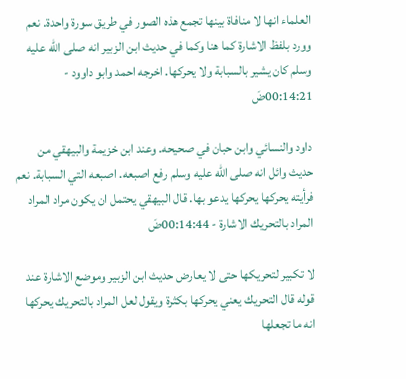العلماء انها لا منافاة بينها تجمع هذه الصور في طريق سورة واحدة. نعم وورد بلفظ الاشارة كما هنا وكما في حديث ابن الزبير انه صلى الله عليه وسلم كان يشير بالسبابة ولا يحركها. اخرجه احمد وابو داوود - 00:14:21ضَ

داود والنسائي وابن حبان في صحيحه. وعند ابن خزيمة والبيهقي من حديث وائل انه صلى الله عليه وسلم رفع اصبعه. اصبعه التي السبابة. نعم فرأيته يحركها يحركها يدعو بها. قال البيهقي يحتمل ان يكون مراد المراد المراد بالتحريك الاشارة - 00:14:44ضَ

لا تكبير لتحريكها حتى لا يعارض حديث ابن الزبير وموضع الاشارة عند قوله قال التحريك يعني يحركها بكثرة ويقول لعل المراد بالتحريك يحركها انه ما تجعلها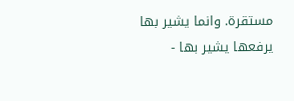مستقرة. وانما يشير بها يرفعها يشير بها -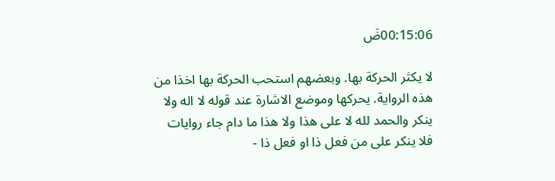00:15:06ضَ

لا يكثر الحركة بها. وبعضهم استحب الحركة بها اخذا من هذه الرواية. يحركها وموضع الاشارة عند قوله لا اله ولا ينكر والحمد لله لا على هذا ولا هذا ما دام جاء روايات فلا ينكر على من فعل ذا او فعل ذا -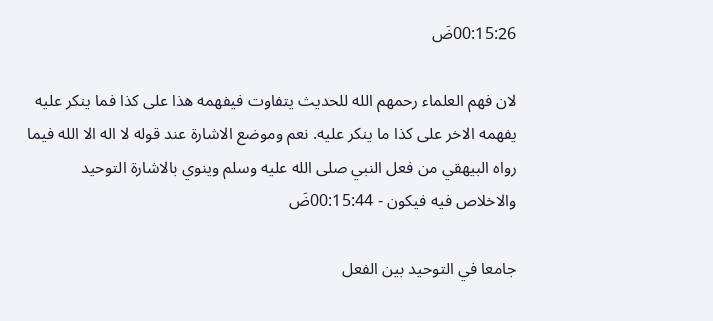00:15:26ضَ

لان فهم العلماء رحمهم الله للحديث يتفاوت فيفهمه هذا على كذا فما ينكر عليه يفهمه الاخر على كذا ما ينكر عليه. نعم وموضع الاشارة عند قوله لا اله الا الله فيما رواه البيهقي من فعل النبي صلى الله عليه وسلم وينوي بالاشارة التوحيد والاخلاص فيه فيكون - 00:15:44ضَ

جامعا في التوحيد بين الفعل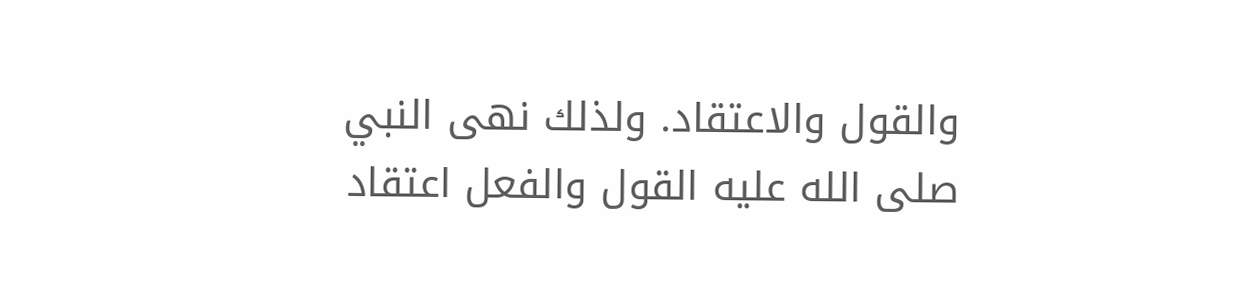والقول والاعتقاد. ولذلك نهى النبي صلى الله عليه القول والفعل اعتقاد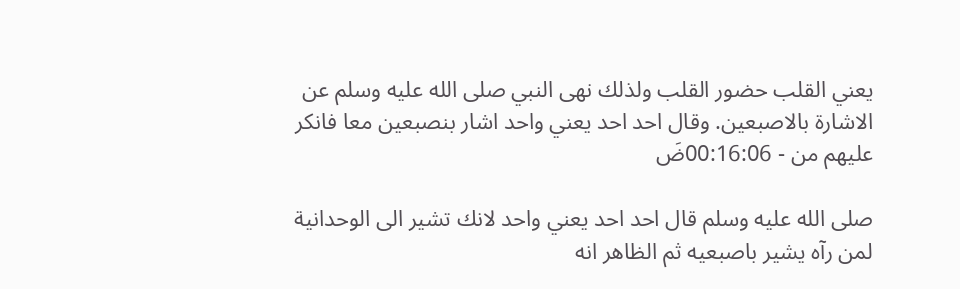يعني القلب حضور القلب ولذلك نهى النبي صلى الله عليه وسلم عن الاشارة بالاصبعين. وقال احد احد يعني واحد اشار بنصبعين معا فانكر عليهم من - 00:16:06ضَ

صلى الله عليه وسلم قال احد احد يعني واحد لانك تشير الى الوحدانية لمن رآه يشير باصبعيه ثم الظاهر انه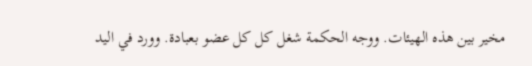مخير بين هذه الهيئات. ووجه الحكمة شغل كل كل عضو بعبادة. وورد في اليد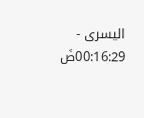اليسرى - 00:16:29ضَ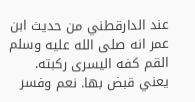عند الدارقطني من حديث ابن عمر انه صلى الله عليه وسلم القم كفه اليسرى ركبته. يعني قبض بها. نعم وفسر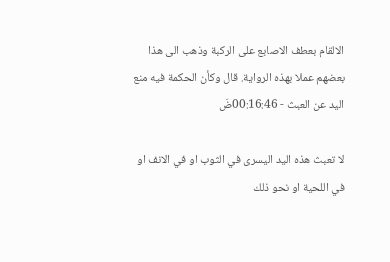الالقام بعطف الاصابع على الركبة وذهب الى هذا بعضهم عملا بهذه الرواية. قال وكأن الحكمة فيه منع اليد عن العبث - 00:16:46ضَ

لا تعبث هذه اليد اليسرى في الثوب او في الانف او في اللحية او نحو ذلك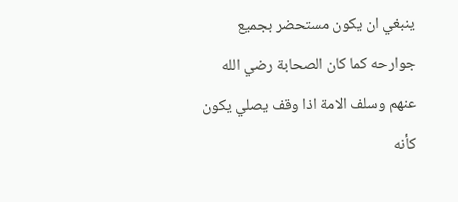ينبغي ان يكون مستحضر بجميع جوارحه كما كان الصحابة رضي الله عنهم وسلف الامة اذا وقف يصلي يكون كأنه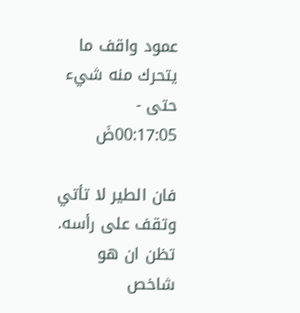عمود واقف ما يتحرك منه شيء حتى - 00:17:05ضَ

فان الطير لا تأتي وتقف على رأسه. تظن ان هو شاخص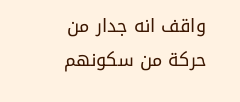واقف انه جدار من حركة من سكونهم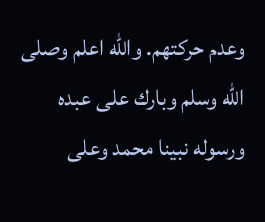وعدم حركتهم. والله اعلم وصلى الله وسلم وبارك على عبده ورسوله نبينا محمد وعلى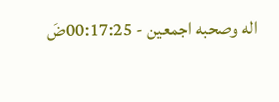اله وصحبه اجمعين - 00:17:25ضَ